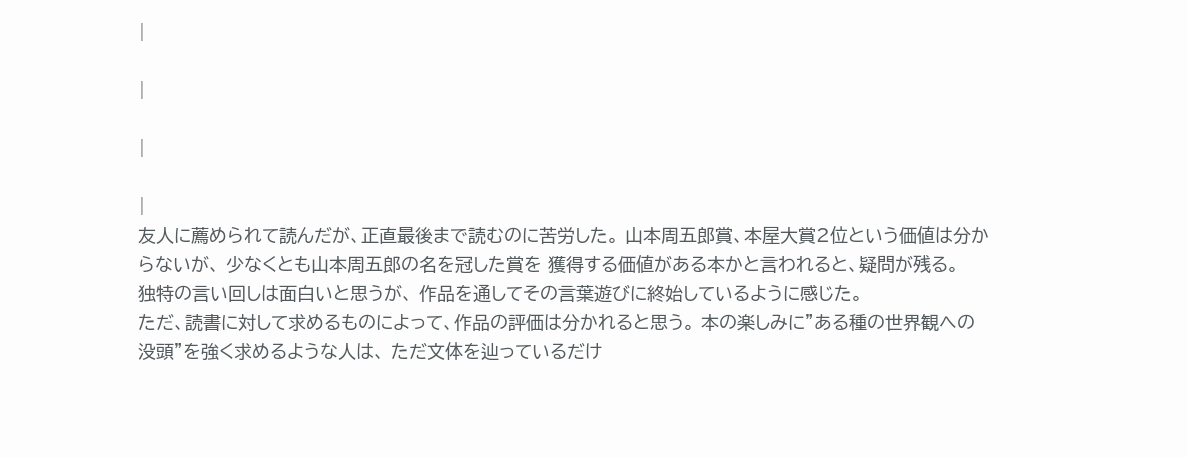|

|

|

|
友人に薦められて読んだが、正直最後まで読むのに苦労した。 山本周五郎賞、本屋大賞2位という価値は分からないが、 少なくとも山本周五郎の名を冠した賞を 獲得する価値がある本かと言われると、疑問が残る。
独特の言い回しは面白いと思うが、 作品を通してその言葉遊びに終始しているように感じた。
ただ、読書に対して求めるものによって、作品の評価は分かれると思う。 本の楽しみに”ある種の世界観への没頭”を強く求めるような人は、 ただ文体を辿っているだけ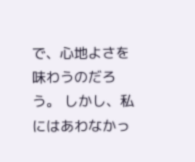で、心地よさを味わうのだろう。 しかし、私にはあわなかっ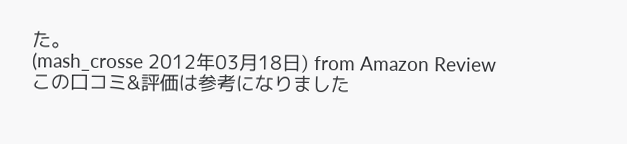た。
(mash_crosse 2012年03月18日) from Amazon Review
この口コミ&評価は参考になりました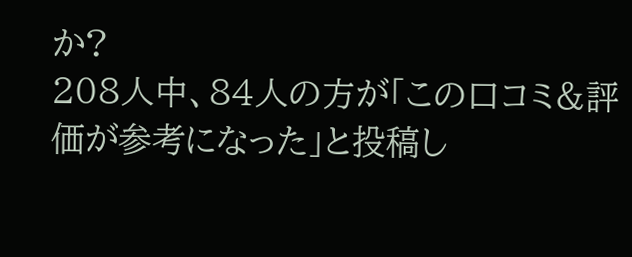か?
208人中、84人の方が「この口コミ&評価が参考になった」と投稿し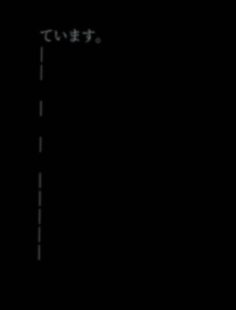ています。
|
|

|

|

|
|
|
|
|